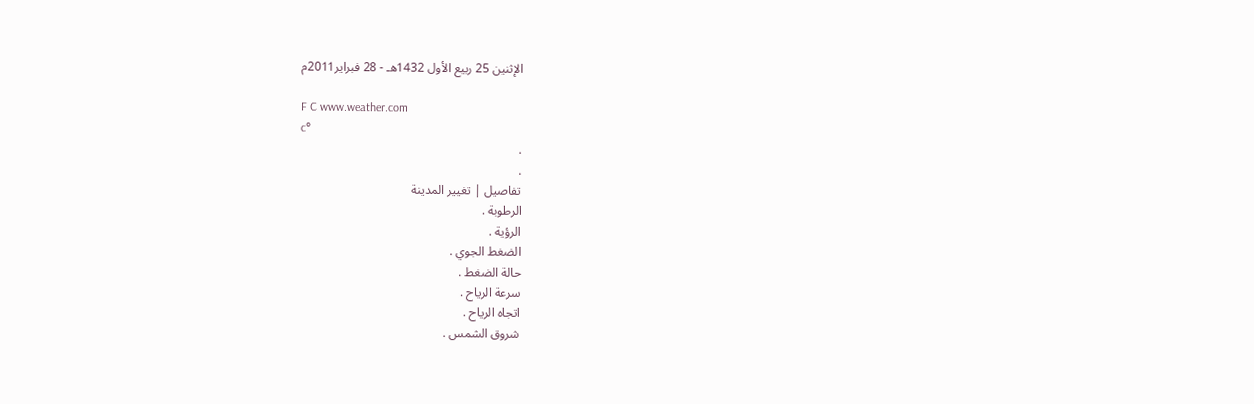الإثنين 25 ربيع الأول 1432هـ - 28 فبراير2011م

F C www.weather.com
c°
.
.
تفاصيل | تغيير المدينة
الرطوبة .
الرؤية .
الضغط الجوي .
حالة الضغط .
سرعة الرياح .
اتجاه الرياح .
شروق الشمس .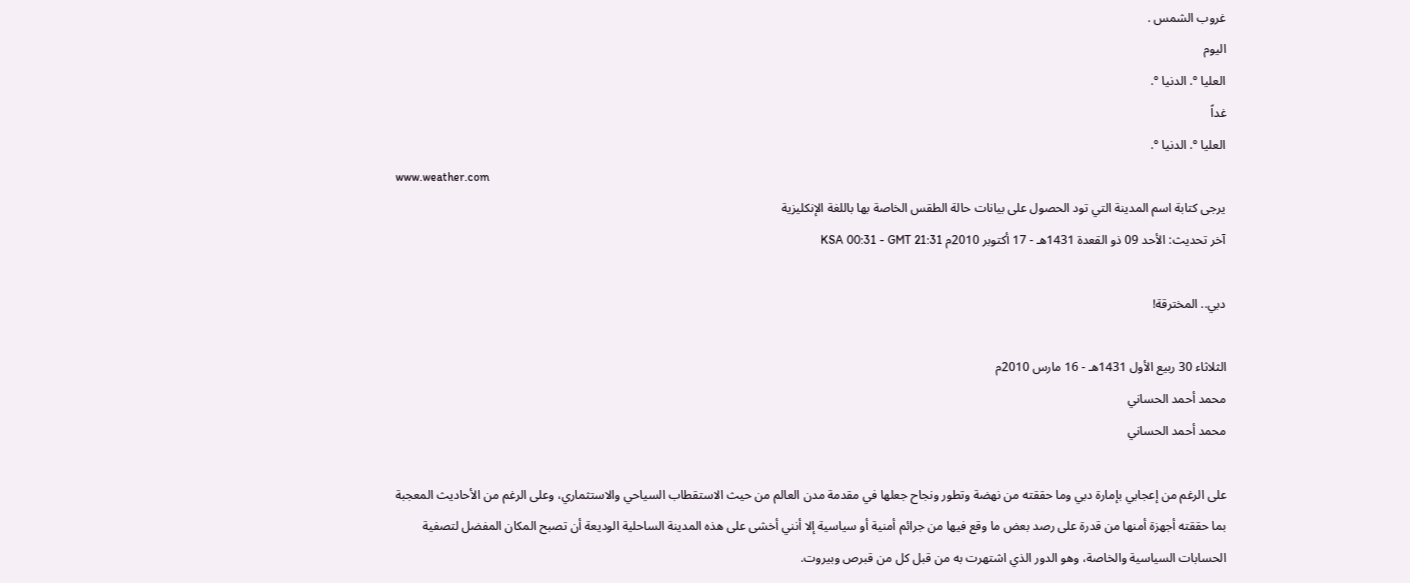غروب الشمس .
اليوم
العليا °. الدنيا °.
غداً
العليا °. الدنيا °.
www.weather.com
يرجى كتابة اسم المدينة التي تود الحصول على بيانات حالة الطقس الخاصة بها باللغة الإنكليزية
آخر تحديث: الأحد 09 ذو القعدة 1431هـ - 17 أكتوبر 2010م KSA 00:31 - GMT 21:31

دبي.. المخترقة!

الثلاثاء 30 ربيع الأول 1431هـ - 16 مارس 2010م
محمد أحمد الحساني
محمد أحمد الحساني

على الرغم من إعجابي بإمارة دبي وما حققته من نهضة وتطور ونجاح جعلها في مقدمة مدن العالم من حيث الاستقطاب السياحي والاستثماري، وعلى الرغم من الأحاديث المعجبة بما حققته أجهزة أمنها من قدرة على رصد بعض ما وقع فيها من جرائم أمنية أو سياسية إلا أنني أخشى على هذه المدينة الساحلية الوديعة أن تصبح المكان المفضل لتصفية الحسابات السياسية والخاصة، وهو الدور الذي اشتهرت به من قبل كل من قبرص وبيروت.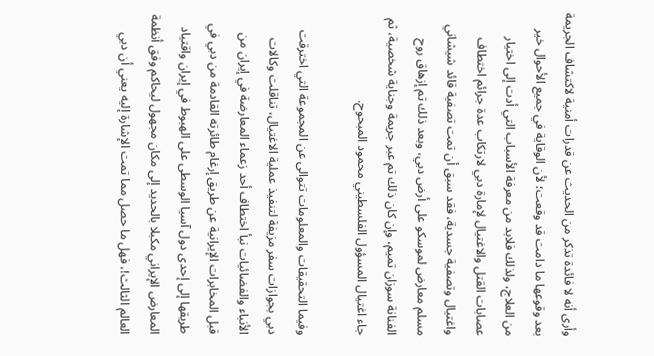وأرى أنه لا فائدة تذكر من الحديث عن قدرات أمنية لاكتشاف الجريمة بعد وقوعها ما دامت قد وقعت؛ لأن الوقاية في جميع الأحوال خير من العلاج، ولذلك فلابد من معرفة الأسباب التي أدت إلى اختيار عصابات القتل والاغتيال لإمارة دبي لارتكاب عدة جرائم اختطاف واغتيال وتصفية جسدية، فقد سبق أن تمت تصفية قائد شيشاني مسلم معارض لموسكو على أرض دبي، وبعد ذلك تم إزهاق روح الفنانة سوزان تميم، وإن كان ذلك تم عبر جريمة وجناية شخصية، ثم جاء اغتيال المسؤول الفلسطيني محمود المبحوح.

وفيما التحقيقات والمعلومات تتوالى عن المجموعة التي اخترقت دبي بجوازات سفر مزيفة لتنفيذ عملية الاغتيال، تناقلت وكالات الأنباء والفضائيات نبأ اختطاف أحد زعماء المعارضة في إيران من قبل المخابرات الإيرانية عن طريق إرغام طائرته القادمة من دبي في طريقها إلى إحدى دول آسيا الوسطى على الهبوط في إيران واقتياد المعارض الإيراني مكبلا بالحديد إلى مكان مجهول ليحاكم وفق أنظمة العالم الثالث!، فهل ما حصل مما تمت الإشارة إليه يعني أن دبي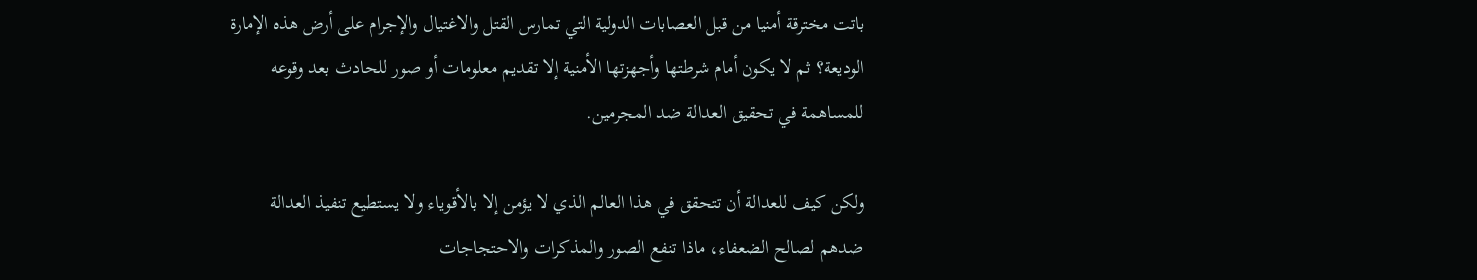باتت مخترقة أمنيا من قبل العصابات الدولية التي تمارس القتل والاغتيال والإجرام على أرض هذه الإمارة الوديعة؟ ثم لا يكون أمام شرطتها وأجهزتها الأمنية إلا تقديم معلومات أو صور للحادث بعد وقوعه للمساهمة في تحقيق العدالة ضد المجرمين.

ولكن كيف للعدالة أن تتحقق في هذا العالم الذي لا يؤمن إلا بالأقوياء ولا يستطيع تنفيذ العدالة ضدهم لصالح الضعفاء، ماذا تنفع الصور والمذكرات والاحتجاجات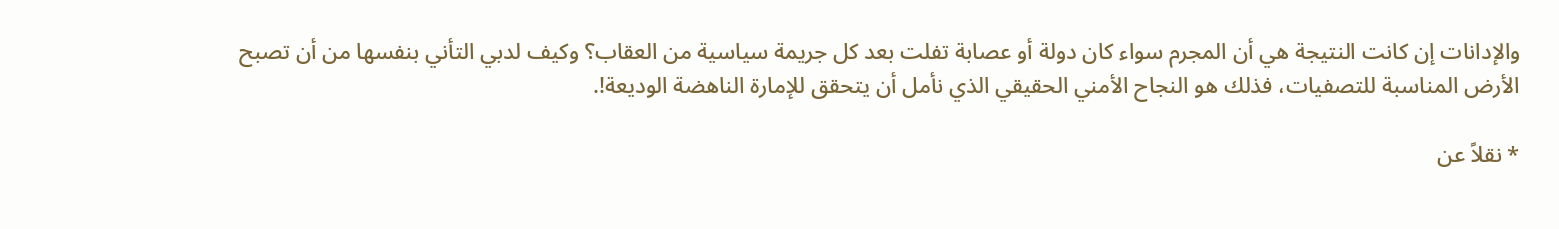والإدانات إن كانت النتيجة هي أن المجرم سواء كان دولة أو عصابة تفلت بعد كل جريمة سياسية من العقاب؟ وكيف لدبي التأني بنفسها من أن تصبح الأرض المناسبة للتصفيات، فذلك هو النجاح الأمني الحقيقي الذي نأمل أن يتحقق للإمارة الناهضة الوديعة!.

* نقلاً عن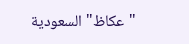"عكاظ" السعودية